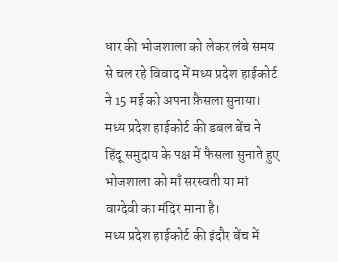धार की भोजशाला को लेकर लंबे समय से चल रहे विवाद में मध्य प्रदेश हाईकोर्ट ने 15 मई को अपना फ़ैसला सुनाया।
मध्य प्रदेश हाईकोर्ट की डबल बेंच ने हिंदू समुदाय के पक्ष में फैसला सुनाते हुए भोजशाला को माँ सरस्वती या मां वाग्देवी का मंदिर माना है।
मध्य प्रदेश हाईकोर्ट की इंदौर बेंच में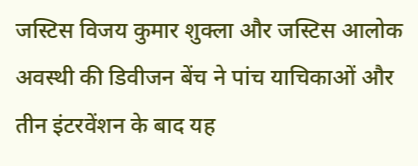जस्टिस विजय कुमार शुक्ला और जस्टिस आलोक अवस्थी की डिवीजन बेंच ने पांच याचिकाओं और तीन इंटरवेंशन के बाद यह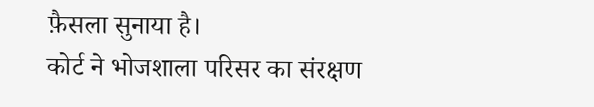फ़ैसला सुनाया है।
कोर्ट ने भोजशाला परिसर का संरक्षण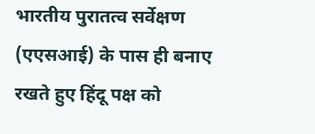भारतीय पुरातत्व सर्वेक्षण (एएसआई) के पास ही बनाए रखते हुए हिंदू पक्ष को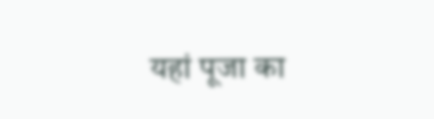यहां पूजा का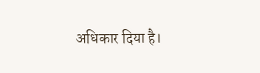अधिकार दिया है।